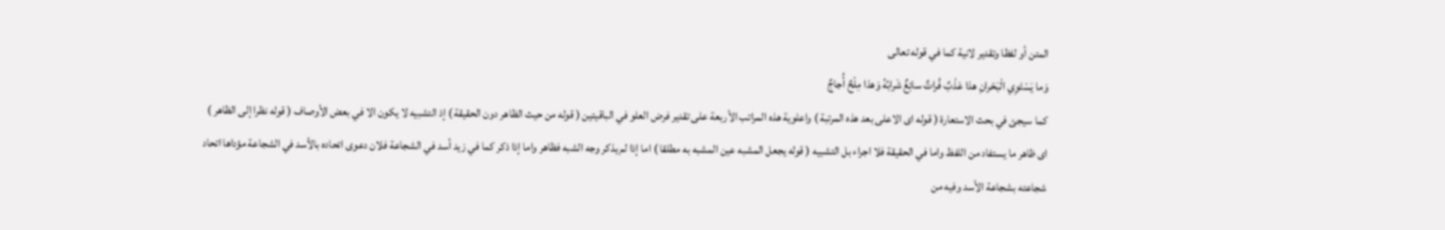المتن أو لفظا وتقدير لانية كما في قوله تعالى
وَما يَسْتَوِي الْبَحْرانِ هذا عَذْبٌ فُراتٌ سائِغٌ شَرابُهُ وَهذا مِلْحٌ أُجاجٌ
كما سيجئ في بحث الاستعارة ( قوله اى الاعلى بعد هذه المرتبة ) واعلوية هذه المراتب الأربعة على تقدير فرض العلو في الباقيتين ( قوله من حيث الظاهر دون الحقيقة ) إذ التشبيه لا يكون الا في بعض الأوصاف ( قوله نظرا إلى الظاهر ) اى ظاهر ما يستفاد من اللفظ واما في الحقيقة فلا اجراء بل التشبيه ( قوله يجعل المشبه عين المشبه به مطلقا ) اما إذا لم يذكر وجه الشبه فظاهر واما إذا ذكر كما في زيد أسد في الشجاعة فلان دعوى اتحاده بالأسد في الشجاعة مؤداها اتحاد شجاعته بشجاعة الأسد وفيه من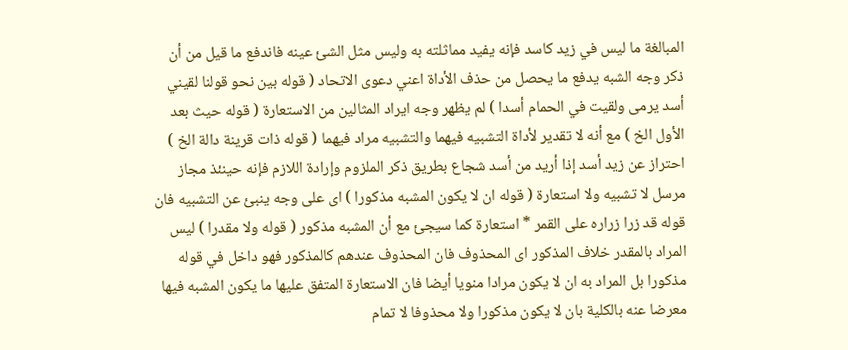المبالغة ما ليس في زيد كاسد فإنه يفيد مماثلته به وليس مثل الشئ عينه فاندفع ما قيل من أن ذكر وجه الشبه يدفع ما يحصل من حذف الأداة اعني دعوى الاتحاد ( قوله بين نحو قولنا لقيني أسد يرمى ولقيت في الحمام أسدا ) لم يظهر وجه ايراد المثالين من الاستعارة ( قوله حيث بعد الأول الخ ) مع أنه لا تقدير لأداة التشبيه فيهما والتشبيه مراد فيهما ( قوله ذات قرينة دالة الخ ) احتراز عن زيد أسد إذا أريد من أسد شجاع بطريق ذكر الملزوم وإرادة اللازم فإنه حينئذ مجاز مرسل لا تشبيه ولا استعارة ( قوله ان لا يكون المشبه مذكورا ) اى على وجه ينبئ عن التشبيه فان قوله قد زرا زراره على القمر * استعارة كما سيجئ مع أن المشبه مذكور ( قوله ولا مقدرا ) ليس المراد بالمقدر خلاف المذكور اى المحذوف فان المحذوف عندهم كالمذكور فهو داخل في قوله مذكورا بل المراد به ان لا يكون مرادا منويا أيضا فان الاستعارة المتفق عليها ما يكون المشبه فيها معرضا عنه بالكلية بان لا يكون مذكورا ولا محذوفا لا تمام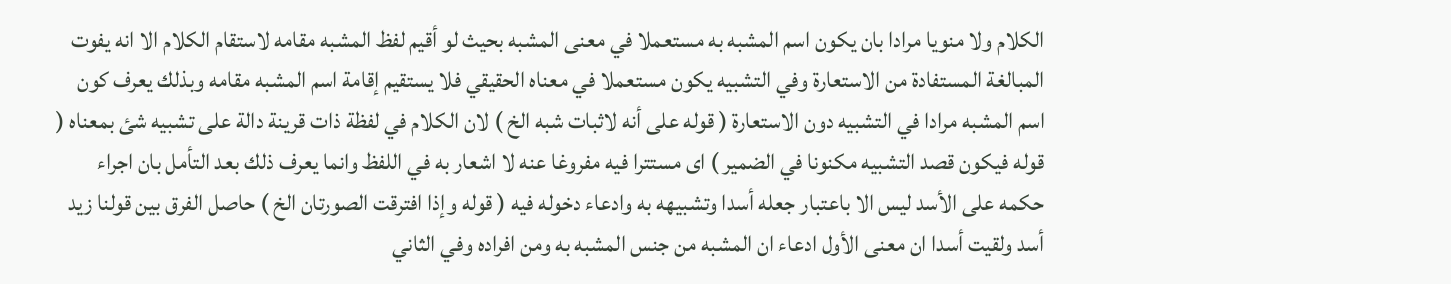الكلام ولا منويا مرادا بان يكون اسم المشبه به مستعملا في معنى المشبه بحيث لو أقيم لفظ المشبه مقامه لاستقام الكلام الا انه يفوت المبالغة المستفادة من الاستعارة وفي التشبيه يكون مستعملا في معناه الحقيقي فلا يستقيم إقامة اسم المشبه مقامه وبذلك يعرف كون اسم المشبه مرادا في التشبيه دون الاستعارة ( قوله على أنه لاثبات شبه الخ ) لان الكلام في لفظة ذات قرينة دالة على تشبيه شئ بمعناه ( قوله فيكون قصد التشبيه مكنونا في الضمير ) اى مستترا فيه مفروغا عنه لا اشعار به في اللفظ وانما يعرف ذلك بعد التأمل بان اجراء حكمه على الأسد ليس الا باعتبار جعله أسدا وتشبيهه به وادعاء دخوله فيه ( قوله وإذا افترقت الصورتان الخ ) حاصل الفرق بين قولنا زيد أسد ولقيت أسدا ان معنى الأول ادعاء ان المشبه من جنس المشبه به ومن افراده وفي الثاني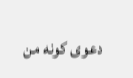دعوى كونه من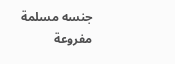جنسه مسلمة مفروعة